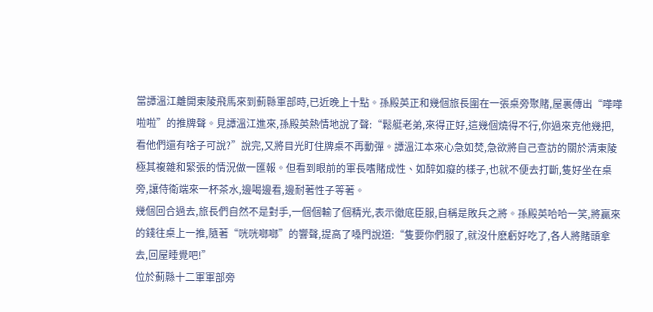當譚溫江離開東陵飛馬來到薊縣軍部時,已近晚上十點。孫殿英正和幾個旅長圍在一張桌旁聚賭,屋裏傳出“嘩嘩啦啦”的推牌聲。見譚溫江進來,孫殿英熱情地說了聲:“鬆艇老弟,來得正好,這幾個燒得不行,你過來克他幾把,看他們還有啥子可說?”說完,又將目光盯住牌桌不再動彈。譚溫江本來心急如焚,急欲將自己查訪的關於清東陵極其複雜和緊張的情況做一匯報。但看到眼前的軍長嗜賭成性、如醉如癡的樣子,也就不便去打斷,隻好坐在桌旁,讓侍衛端來一杯茶水,邊喝邊看,邊耐著性子等著。
幾個回合過去,旅長們自然不是對手,一個個輸了個精光,表示徹底臣服,自稱是敗兵之將。孫殿英哈哈一笑,將贏來的錢往桌上一推,隨著“咣咣啷啷”的響聲,提高了嗓門說道:“隻要你們服了,就沒什麽虧好吃了,各人將賭頭拿去,回屋睡覺吧!”
位於薊縣十二軍軍部旁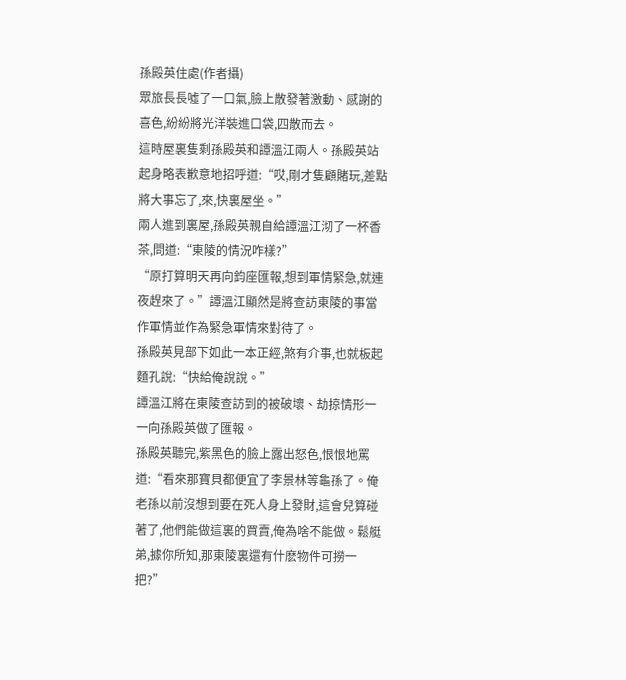孫殿英住處(作者攝)
眾旅長長噓了一口氣,臉上散發著激動、感謝的喜色,紛紛將光洋裝進口袋,四散而去。
這時屋裏隻剩孫殿英和譚溫江兩人。孫殿英站起身略表歉意地招呼道:“哎,剛才隻顧賭玩,差點將大事忘了,來,快裏屋坐。”
兩人進到裏屋,孫殿英親自給譚溫江沏了一杯香茶,問道:“東陵的情況咋樣?”
“原打算明天再向鈞座匯報,想到軍情緊急,就連夜趕來了。”譚溫江顯然是將查訪東陵的事當作軍情並作為緊急軍情來對待了。
孫殿英見部下如此一本正經,煞有介事,也就板起麵孔說:“快給俺說說。”
譚溫江將在東陵查訪到的被破壞、劫掠情形一一向孫殿英做了匯報。
孫殿英聽完,紫黑色的臉上露出怒色,恨恨地罵道:“看來那寶貝都便宜了李景林等龜孫了。俺老孫以前沒想到要在死人身上發財,這會兒算碰著了,他們能做這裏的買賣,俺為啥不能做。鬆艇弟,據你所知,那東陵裏還有什麽物件可撈一把?”